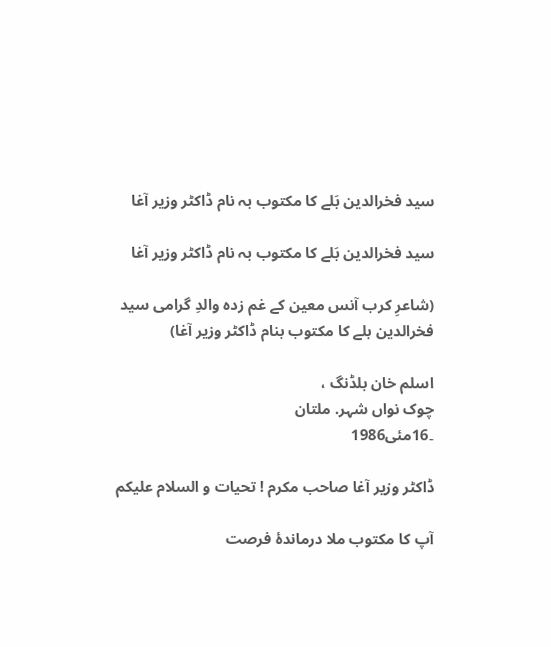سید فخرالدین بَلے کا مکتوب بہ نام ڈاکٹر وزیر آغا

سید فخرالدین بَلے کا مکتوب بہ نام ڈاکٹر وزیر آغا

(شاعرِ کرب آنس معین کے غم زدہ والدِ گرامی سید فخرالدین بلے کا مکتوب بنام ڈاکٹر وزیر آغا)

اسلم خان بلڈنگ ،
چوک نواں شہر. ملتان
۔16مئی1986

ڈاکٹر وزیر آغا صاحب مکرم ! تحیات و السلام علیکم

آپ کا مکتوب ملا درماندۂ فرصت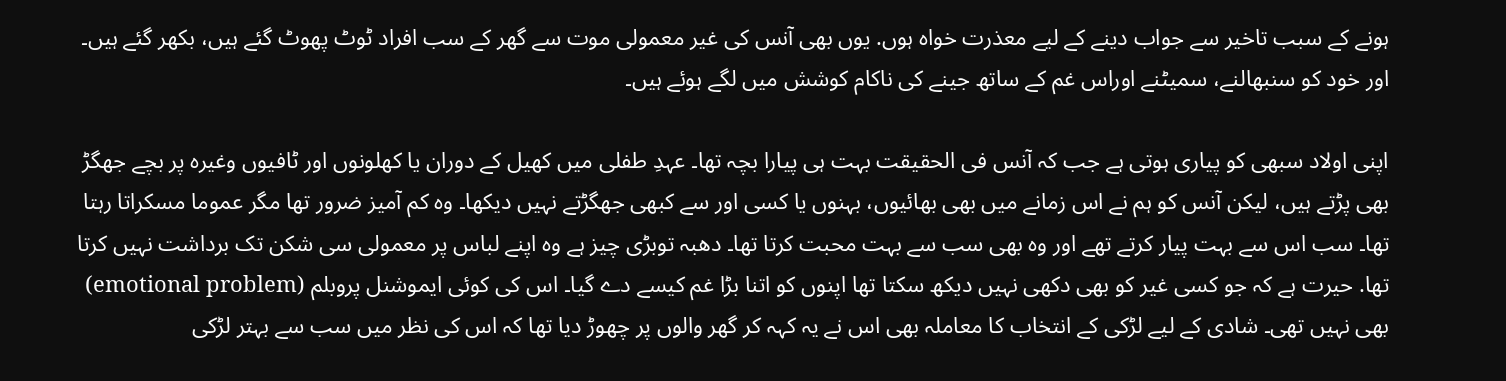ہونے کے سبب تاخیر سے جواب دینے کے لیے معذرت خواہ ہوں. یوں بھی آنس کی غیر معمولی موت سے گھر کے سب افراد ٹوٹ پھوٹ گئے ہیں، بکھر گئے ہیں۔ اور خود کو سنبھالنے، سمیٹنے اوراس غم کے ساتھ جینے کی ناکام کوشش میں لگے ہوئے ہیں۔

اپنی اولاد سبھی کو پیاری ہوتی ہے جب کہ آنس فی الحقیقت بہت ہی پیارا بچہ تھا۔ عہدِ طفلی میں کھیل کے دوران یا کھلونوں اور ٹافیوں وغیرہ پر بچے جھگڑ بھی پڑتے ہیں، لیکن آنس کو ہم نے اس زمانے میں بھی بھائیوں، بہنوں یا کسی اور سے کبھی جھگڑتے نہیں دیکھا۔ وہ کم آمیز ضرور تھا مگر عموما مسکراتا رہتا تھا۔ سب اس سے بہت پیار کرتے تھے اور وہ بھی سب سے بہت محبت کرتا تھا۔ دھبہ توبڑی چیز ہے وہ اپنے لباس پر معمولی سی شکن تک برداشت نہیں کرتا تھا. حیرت ہے کہ جو کسی غیر کو بھی دکھی نہیں دیکھ سکتا تھا اپنوں کو اتنا بڑا غم کیسے دے گیا۔ اس کی کوئی ایموشنل پروبلم (emotional problem)
بھی نہیں تھی۔ شادی کے لیے لڑکی کے انتخاب کا معاملہ بھی اس نے یہ کہہ کر گھر والوں پر چھوڑ دیا تھا کہ اس کی نظر میں سب سے بہتر لڑکی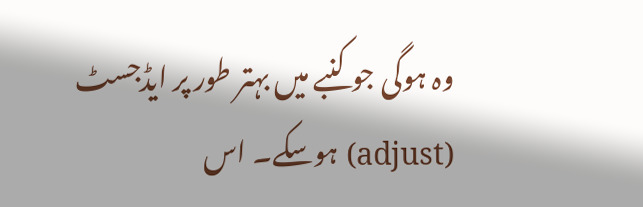وہ ہوگی جو کنبے میں بہتر طور پر ایڈجسٹ (adjust) ہوسکے۔ اس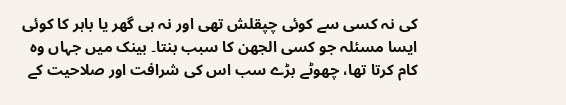کی نہ کسی سے کوئی چپقلش تھی اور نہ ہی گھر یا باہر کا کوئی ایسا مسئلہ جو کسی الجھن کا سبب بنتا۔ بینک میں جہاں وہ کام کرتا تھا، چھوٹے بڑے سب اس کی شرافت اور صلاحیت کے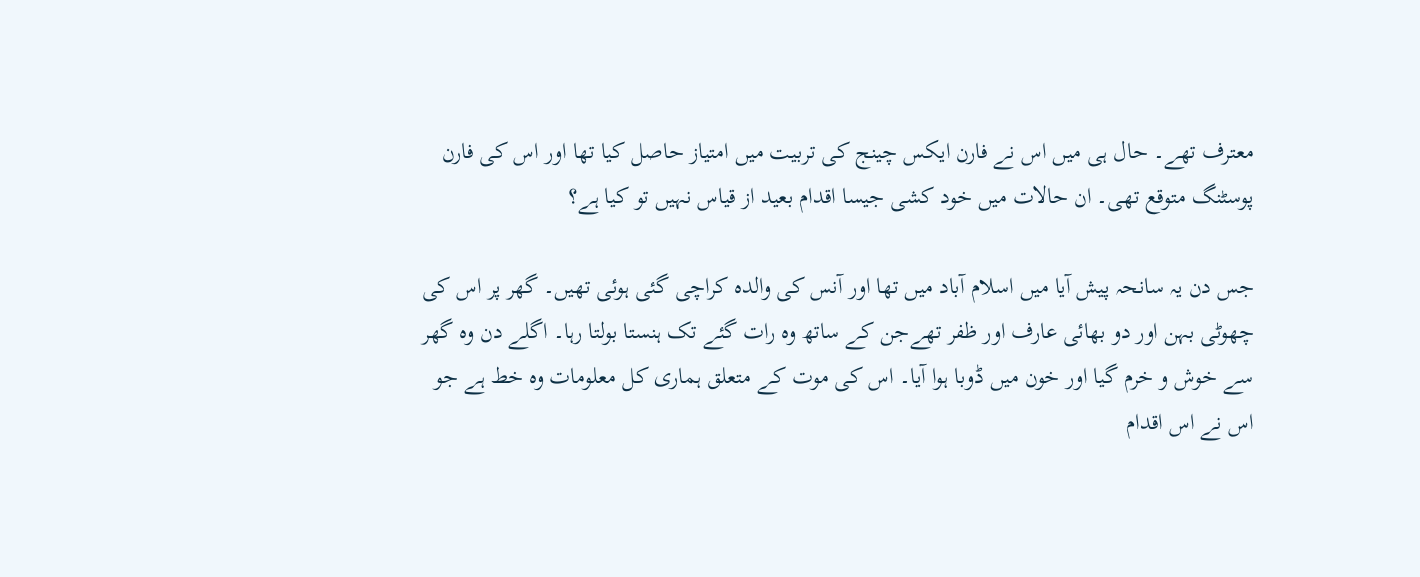معترف تھے۔ حال ہی میں اس نے فارن ایکس چینج کی تربیت میں امتیاز حاصل کیا تھا اور اس کی فارن پوسٹنگ متوقع تھی۔ ان حالات میں خود کشی جیسا اقدام بعید از قیاس نہیں تو کیا ہے؟

جس دن یہ سانحہ پیش آیا میں اسلام آباد میں تھا اور آنس کی والدہ کراچی گئی ہوئی تھیں۔ گھر پر اس کی چھوٹی بہن اور دو بھائی عارف اور ظفر تھےجن کے ساتھ وہ رات گئے تک ہنستا بولتا رہا۔ اگلے دن وہ گھر سے خوش و خرم گیا اور خون میں ڈوبا ہوا آیا۔ اس کی موت کے متعلق ہماری کل معلومات وہ خط ہے جو اس نے اس اقدام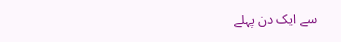سے ایک دن پہلے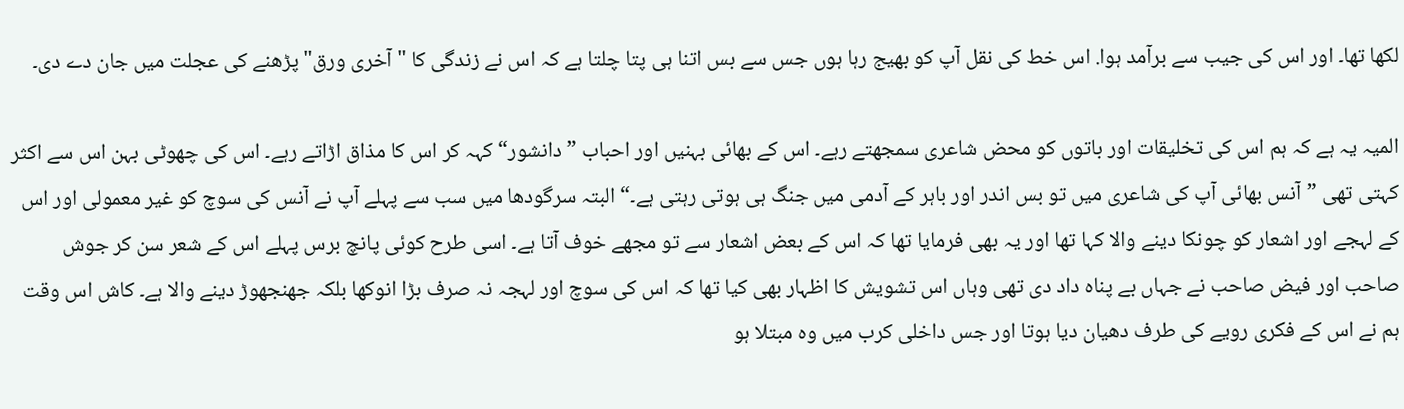لکھا تھا۔ اور اس کی جیب سے برآمد ہوا. اس خط کی نقل آپ کو بھیج رہا ہوں جس سے بس اتنا ہی پتا چلتا ہے کہ اس نے زندگی کا "آخری ورق" پڑھنے کی عجلت میں جان دے دی۔

المیہ یہ ہے کہ ہم اس کی تخلیقات اور باتوں کو محض شاعری سمجھتے رہے۔ اس کے بھائی بہنیں اور احباب ”دانشور“ کہہ کر اس کا مذاق اڑاتے رہے۔ اس کی چھوٹی بہن اس سے اکثر کہتی تھی ”آنس بھائی آپ کی شاعری میں تو بس اندر اور باہر کے آدمی میں جنگ ہی ہوتی رہتی ہے۔“ البتہ سرگودھا میں سب سے پہلے آپ نے آنس کی سوچ کو غیر معمولی اور اس کے لہجے اور اشعار کو چونکا دینے والا کہا تھا اور یہ بھی فرمایا تھا کہ اس کے بعض اشعار سے تو مجھے خوف آتا ہے۔ اسی طرح کوئی پانچ برس پہلے اس کے شعر سن کر جوش صاحب اور فیض صاحب نے جہاں بے پناہ داد دی تھی وہاں اس تشویش کا اظہار بھی کیا تھا کہ اس کی سوچ اور لہجہ نہ صرف بڑا انوکھا بلکہ جھنجھوڑ دینے والا ہے۔ کاش اس وقت ہم نے اس کے فکری رویے کی طرف دھیان دیا ہوتا اور جس داخلی کرب میں وہ مبتلا ہو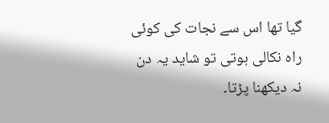گیا تھا اس سے نجات کی کوئی راہ نکالی ہوتی تو شاید یہ دن نہ دیکھنا پڑتا۔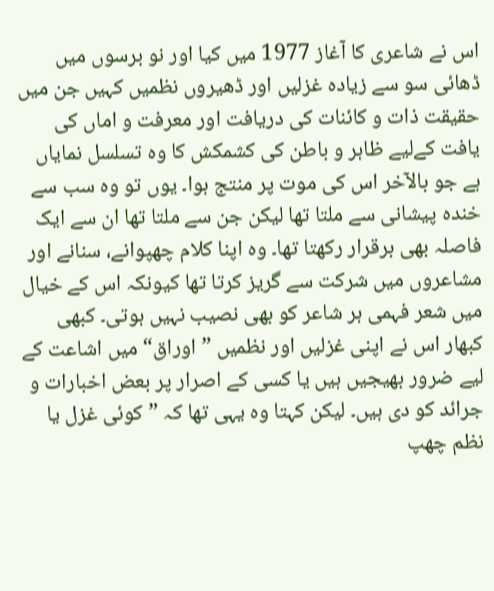اس نے شاعری کا آغاز 1977 میں کیا اور نو برسوں میں ڈھائی سو سے زیادہ غزلیں اور ڈھیروں نظمیں کہیں جن میں حقیقت ذات و کائنات کی دریافت اور معرفت و اماں کی یافت کےلیے ظاہر و باطن کی کشمکش کا وہ تسلسل نمایاں ہے جو بالآخر اس کی موت پر منتج ہوا۔ یوں تو وہ سب سے خندہ پیشانی سے ملتا تھا لیکن جن سے ملتا تھا ان سے ایک فاصلہ بھی برقرار رکھتا تھا۔ وہ اپنا کلام چھپوانے، سنانے اور مشاعروں میں شرکت سے گریز کرتا تھا کیونکہ اس کے خیال میں شعر فہمی ہر شاعر کو بھی نصیب نہیں ہوتی۔ کبھی کبھار اس نے اپنی غزلیں اور نظمیں ”اوراق“ میں اشاعت کے لیے ضرور بھیجیں ہیں یا کسی کے اصرار پر بعض اخبارات و جرائد کو دی ہیں۔ لیکن کہتا وہ یہی تھا کہ ”کوئی غزل یا نظم چھپ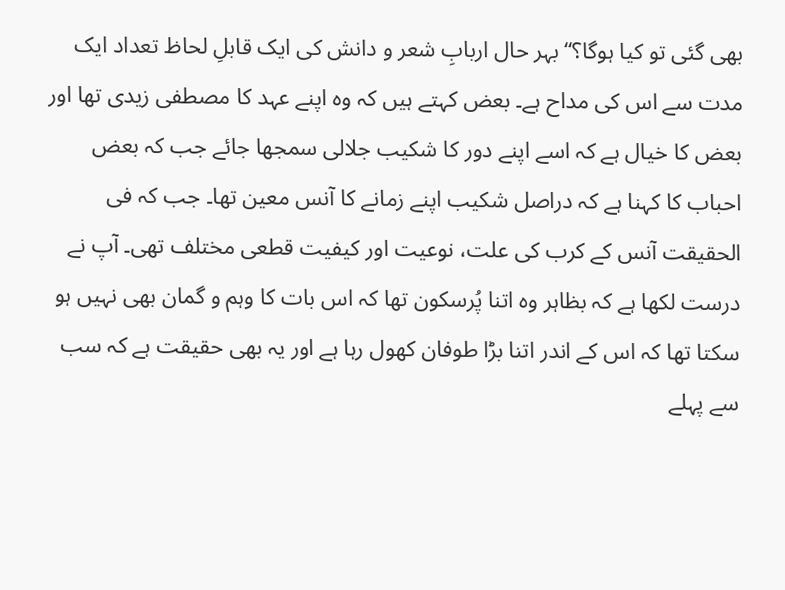بھی گئی تو کیا ہوگا؟“ بہر حال اربابِ شعر و دانش کی ایک قابلِ لحاظ تعداد ایک مدت سے اس کی مداح ہے۔ بعض کہتے ہیں کہ وہ اپنے عہد کا مصطفی زیدی تھا اور بعض کا خیال ہے کہ اسے اپنے دور کا شکیب جلالی سمجھا جائے جب کہ بعض احباب کا کہنا ہے کہ دراصل شکیب اپنے زمانے کا آنس معین تھا۔ جب کہ فی الحقیقت آنس کے کرب کی علت، نوعیت اور کیفیت قطعی مختلف تھی۔ آپ نے درست لکھا ہے کہ بظاہر وہ اتنا پُرسکون تھا کہ اس بات کا وہم و گمان بھی نہیں ہو سکتا تھا کہ اس کے اندر اتنا بڑا طوفان کھول رہا ہے اور یہ بھی حقیقت ہے کہ سب سے پہلے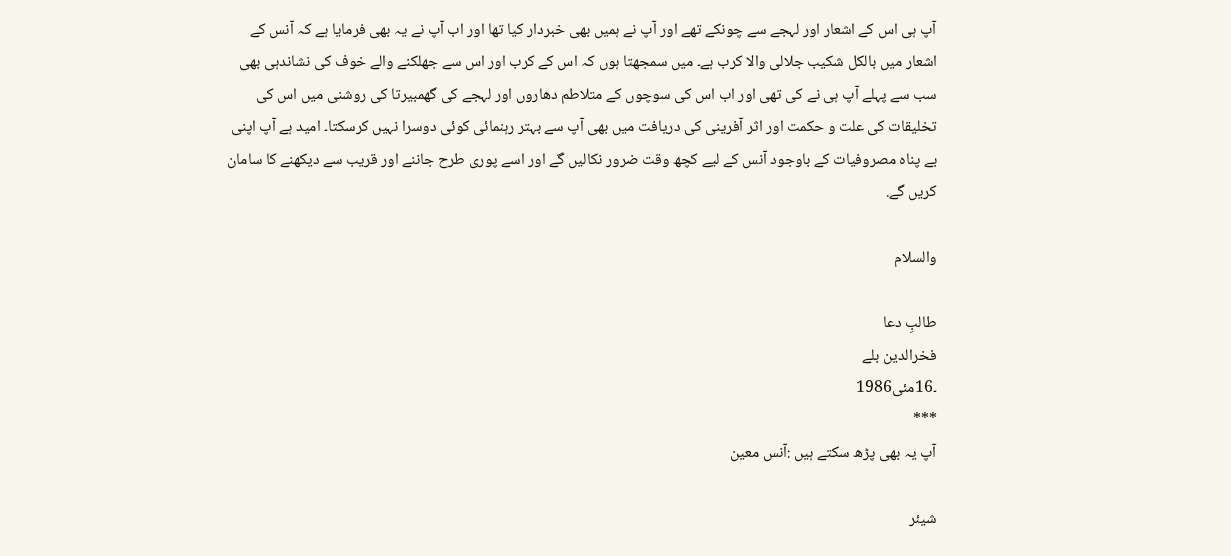آپ ہی اس کے اشعار اور لہجے سے چونکے تھے اور آپ نے ہمیں بھی خبردار کیا تھا اور اب آپ نے یہ بھی فرمایا ہے کہ آنس کے اشعار میں بالکل شکیب جلالی والا کرب ہے۔ میں سمجھتا ہوں کہ اس کے کرب اور اس سے جھلکنے والے خوف کی نشاندہی بھی سب سے پہلے آپ ہی نے کی تھی اور اب اس کی سوچوں کے متلاطم دھاروں اور لہجے کی گھمبیرتا کی روشنی میں اس کی تخلیقات کی علت و حکمت اور اثر آفرینی کی دریافت میں بھی آپ سے بہتر رہنمائی کوئی دوسرا نہیں کرسکتا۔ امید ہے آپ اپنی بے پناہ مصروفیات کے باوجود آنس کے لیے کچھ وقت ضرور نکالیں گے اور اسے پوری طرح جاننے اور قریب سے دیکھنے کا سامان کریں گے.

والسلام

طالبِ دعا
فخرالدین بلے
۔16مئی1986
***
آپ یہ بھی پڑھ سکتے ہیں :آنس معین

شیئر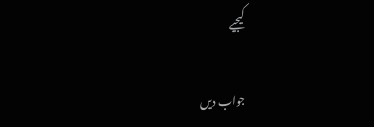کیجیے

جواب دیں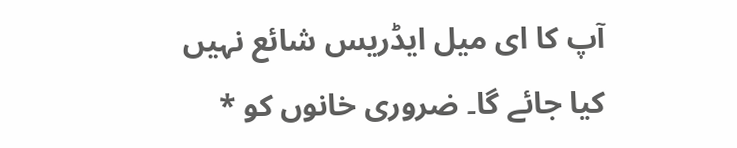آپ کا ای میل ایڈریس شائع نہیں کیا جائے گا۔ ضروری خانوں کو *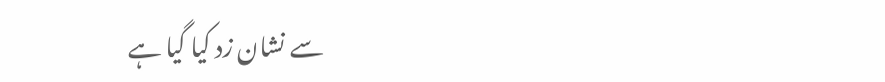سے نشان زد کیا گیا ہے